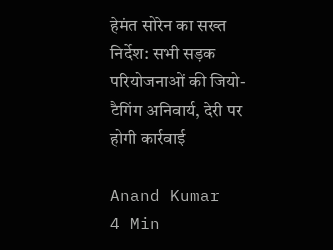हेमंत सोरेन का सख्त निर्देश: सभी सड़क परियोजनाओं की जियो-टैगिंग अनिवार्य, देरी पर होगी कार्रवाई

Anand Kumar
4 Min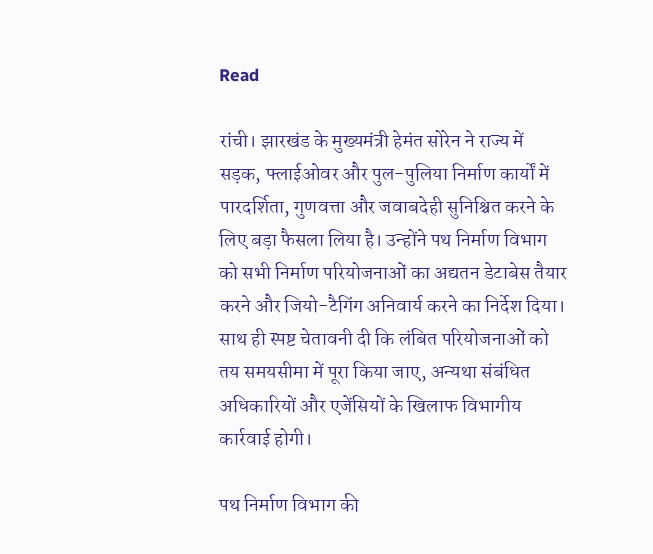Read

रांची। झारखंड के मुख्यमंत्री हेमंत सोरेन ने राज्य में सड़क, फ्लाईओवर और पुल-पुलिया निर्माण कार्यों में पारदर्शिता, गुणवत्ता और जवाबदेही सुनिश्चित करने के लिए बड़ा फैसला लिया है। उन्होंने पथ निर्माण विभाग को सभी निर्माण परियोजनाओं का अद्यतन डेटाबेस तैयार करने और जियो-टैगिंग अनिवार्य करने का निर्देश दिया। साथ ही स्पष्ट चेतावनी दी कि लंबित परियोजनाओं को तय समयसीमा में पूरा किया जाए, अन्यथा संबंधित अधिकारियों और एजेंसियों के खिलाफ विभागीय कार्रवाई होगी।

पथ निर्माण विभाग की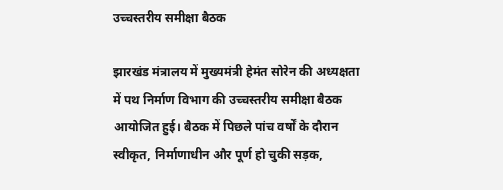उच्चस्तरीय समीक्षा बैठक

झारखंड मंत्रालय में मुख्यमंत्री हेमंत सोरेन की अध्यक्षता में पथ निर्माण विभाग की उच्चस्तरीय समीक्षा बैठक आयोजित हुई। बैठक में पिछले पांच वर्षों के दौरान स्वीकृत, निर्माणाधीन और पूर्ण हो चुकी सड़क,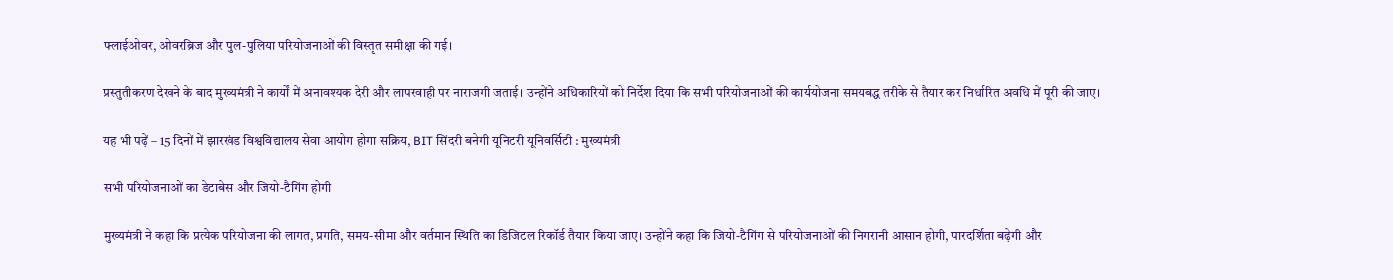फ्लाईओवर, ओवरब्रिज और पुल-पुलिया परियोजनाओं की विस्तृत समीक्षा की गई।

प्रस्तुतीकरण देखने के बाद मुख्यमंत्री ने कार्यों में अनावश्यक देरी और लापरवाही पर नाराजगी जताई। उन्होंने अधिकारियों को निर्देश दिया कि सभी परियोजनाओं की कार्ययोजना समयबद्ध तरीके से तैयार कर निर्धारित अवधि में पूरी की जाए।

यह भी पढ़ें – 15 दिनों में झारखंड विश्वविद्यालय सेवा आयोग होगा सक्रिय, BIT सिंदरी बनेगी यूनिटरी यूनिवर्सिटी : मुख्यमंत्री

सभी परियोजनाओं का डेटाबेस और जियो-टैगिंग होगी

मुख्यमंत्री ने कहा कि प्रत्येक परियोजना की लागत, प्रगति, समय-सीमा और वर्तमान स्थिति का डिजिटल रिकॉर्ड तैयार किया जाए। उन्होंने कहा कि जियो-टैगिंग से परियोजनाओं की निगरानी आसान होगी, पारदर्शिता बढ़ेगी और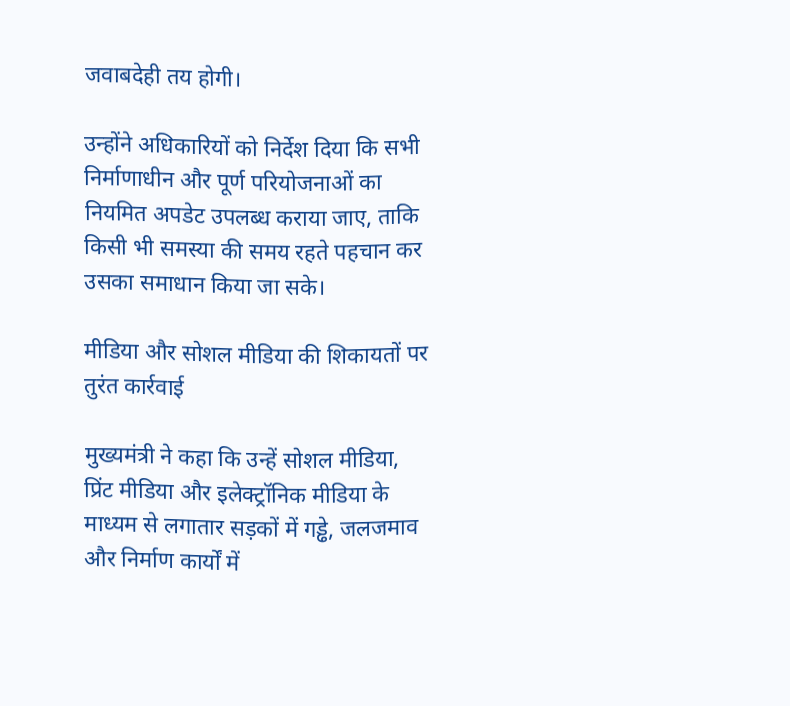जवाबदेही तय होगी।

उन्होंने अधिकारियों को निर्देश दिया कि सभी निर्माणाधीन और पूर्ण परियोजनाओं का नियमित अपडेट उपलब्ध कराया जाए, ताकि किसी भी समस्या की समय रहते पहचान कर उसका समाधान किया जा सके।

मीडिया और सोशल मीडिया की शिकायतों पर तुरंत कार्रवाई

मुख्यमंत्री ने कहा कि उन्हें सोशल मीडिया, प्रिंट मीडिया और इलेक्ट्रॉनिक मीडिया के माध्यम से लगातार सड़कों में गड्ढे, जलजमाव और निर्माण कार्यों में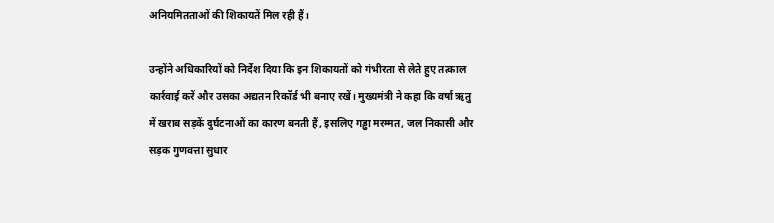अनियमितताओं की शिकायतें मिल रही हैं।

उन्होंने अधिकारियों को निर्देश दिया कि इन शिकायतों को गंभीरता से लेते हुए तत्काल कार्रवाई करें और उसका अद्यतन रिकॉर्ड भी बनाए रखें। मुख्यमंत्री ने कहा कि वर्षा ऋतु में खराब सड़कें दुर्घटनाओं का कारण बनती हैं, इसलिए गड्ढा मरम्मत, जल निकासी और सड़क गुणवत्ता सुधार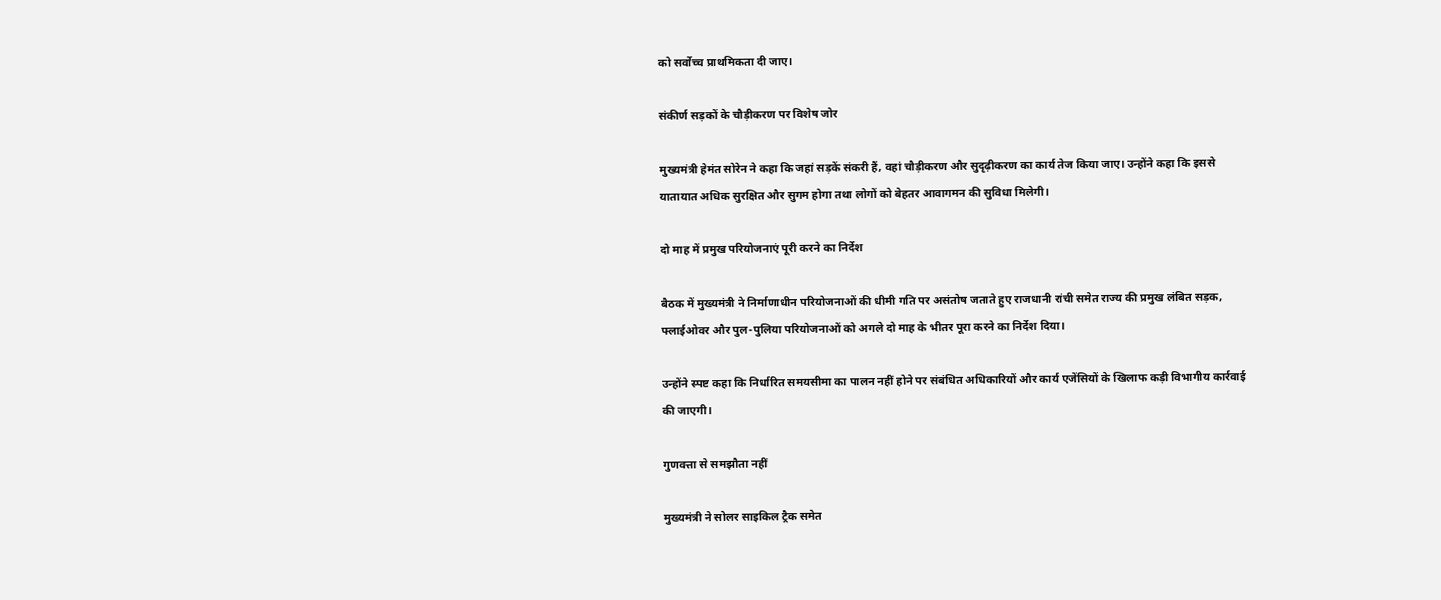को सर्वोच्च प्राथमिकता दी जाए।

संकीर्ण सड़कों के चौड़ीकरण पर विशेष जोर

मुख्यमंत्री हेमंत सोरेन ने कहा कि जहां सड़कें संकरी हैं, वहां चौड़ीकरण और सुदृढ़ीकरण का कार्य तेज किया जाए। उन्होंने कहा कि इससे यातायात अधिक सुरक्षित और सुगम होगा तथा लोगों को बेहतर आवागमन की सुविधा मिलेगी।

दो माह में प्रमुख परियोजनाएं पूरी करने का निर्देश

बैठक में मुख्यमंत्री ने निर्माणाधीन परियोजनाओं की धीमी गति पर असंतोष जताते हुए राजधानी रांची समेत राज्य की प्रमुख लंबित सड़क, फ्लाईओवर और पुल-पुलिया परियोजनाओं को अगले दो माह के भीतर पूरा करने का निर्देश दिया।

उन्होंने स्पष्ट कहा कि निर्धारित समयसीमा का पालन नहीं होने पर संबंधित अधिकारियों और कार्य एजेंसियों के खिलाफ कड़ी विभागीय कार्रवाई की जाएगी।

गुणवत्ता से समझौता नहीं

मुख्यमंत्री ने सोलर साइकिल ट्रैक समेत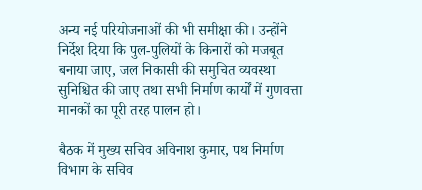अन्य नई परियोजनाओं की भी समीक्षा की। उन्होंने निर्देश दिया कि पुल-पुलियों के किनारों को मजबूत बनाया जाए, जल निकासी की समुचित व्यवस्था सुनिश्चित की जाए तथा सभी निर्माण कार्यों में गुणवत्ता मानकों का पूरी तरह पालन हो।

बैठक में मुख्य सचिव अविनाश कुमार, पथ निर्माण विभाग के सचिव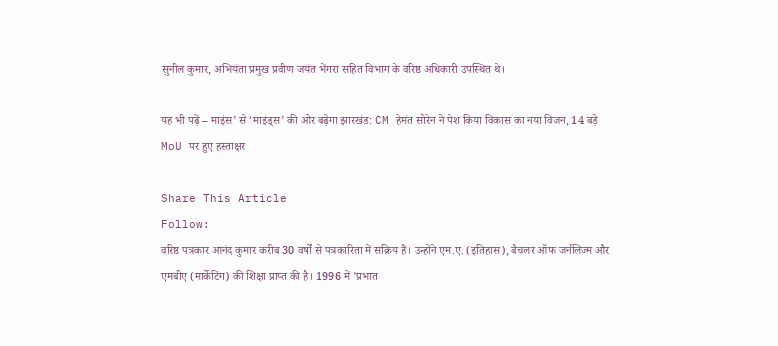सुनील कुमार, अभियंता प्रमुख प्रवीण जयंत भेंगरा सहित विभाग के वरिष्ठ अधिकारी उपस्थित थे।

यह भी पढ़ें – माइंस’ से ‘माइंड्स’ की ओर बढ़ेगा झारखंड: CM हेमंत सोरेन ने पेश किया विकास का नया विजन, 14 बड़े MoU पर हुए हस्ताक्षर

Share This Article
Follow:
वरिष्ठ पत्रकार आनंद कुमार करीब 30 वर्षों से पत्रकारिता में सक्रिय हैं। उन्होंने एम.ए. (इतिहास), बैचलर ऑफ जर्नलिज्म और एमबीए (मार्केटिंग) की शिक्षा प्राप्त की है। 1996 में 'प्रभात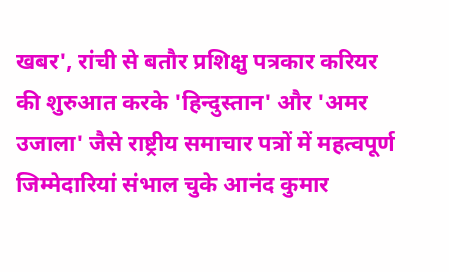खबर', रांची से बतौर प्रशिक्षु पत्रकार करियर की शुरुआत करके 'हिन्दुस्तान' और 'अमर उजाला' जैसे राष्ट्रीय समाचार पत्रों में महत्वपूर्ण जिम्मेदारियां संभाल चुके आनंद कुमार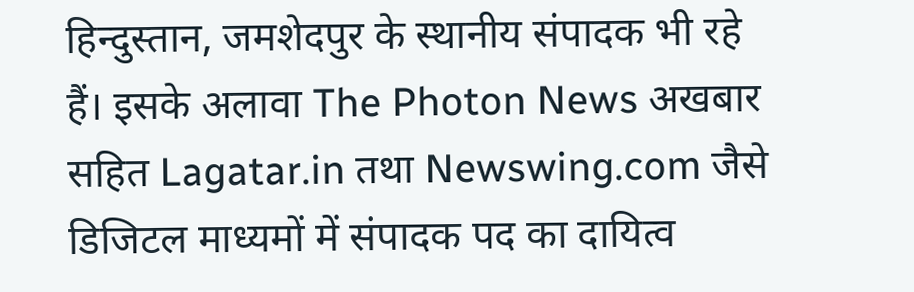हिन्दुस्तान, जमशेदपुर के स्थानीय संपादक भी रहे हैं। इसके अलावा The Photon News अखबार सहित Lagatar.in तथा Newswing.com जैसे डिजिटल माध्यमों में संपादक पद का दायित्व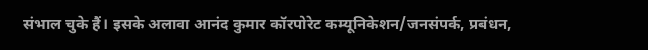संभाल चुके हैं। इसके अलावा आनंद कुमार कॉरपोरेट कम्यूनिकेशन/जनसंपर्क, प्रबंधन,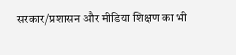सरकार/प्रशासन और मीडिया शिक्षण का भी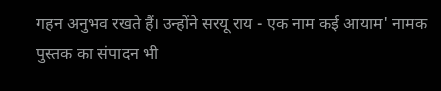गहन अनुभव रखते हैं। उन्होंने सरयू राय - एक नाम कई आयाम' नामक पुस्तक का संपादन भी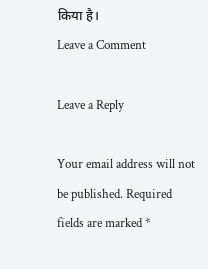किया है।
Leave a Comment

Leave a Reply

Your email address will not be published. Required fields are marked *